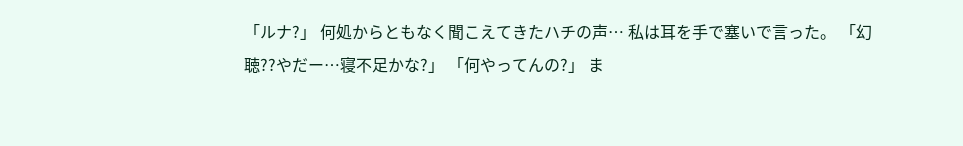「ルナ?」 何処からともなく聞こえてきたハチの声… 私は耳を手で塞いで言った。 「幻聴??やだー…寝不足かな?」 「何やってんの?」 ま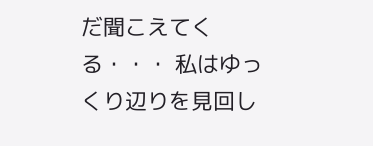だ聞こえてくる・・・ 私はゆっくり辺りを見回し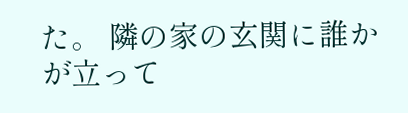た。 隣の家の玄関に誰かが立って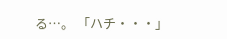る…。 「ハチ・・・」